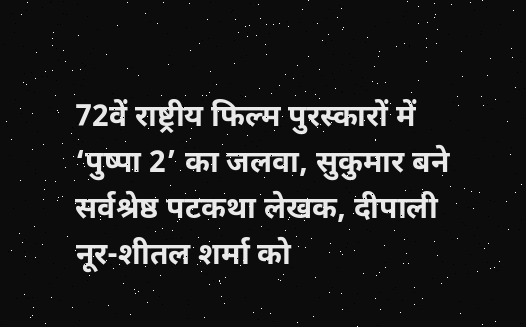72वें राष्ट्रीय फिल्म पुरस्कारों में ‘पुष्पा 2’ का जलवा, सुकुमार बने सर्वश्रेष्ठ पटकथा लेखक, दीपाली नूर-शीतल शर्मा को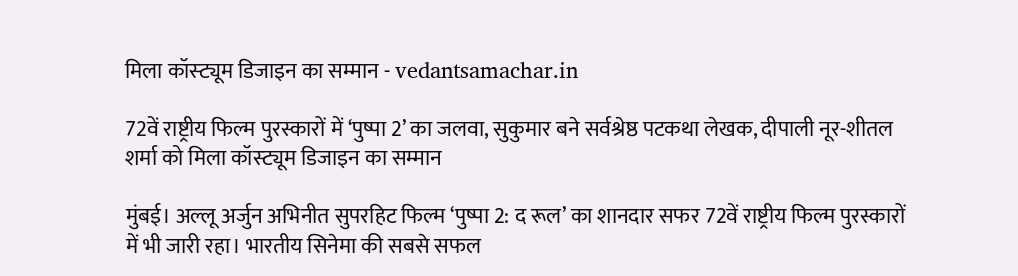मिला कॉस्ट्यूम डिजाइन का सम्मान - vedantsamachar.in

72वें राष्ट्रीय फिल्म पुरस्कारों में ‘पुष्पा 2’ का जलवा, सुकुमार बने सर्वश्रेष्ठ पटकथा लेखक, दीपाली नूर-शीतल शर्मा को मिला कॉस्ट्यूम डिजाइन का सम्मान

मुंबई। अल्लू अर्जुन अभिनीत सुपरहिट फिल्म ‘पुष्पा 2: द रूल’ का शानदार सफर 72वें राष्ट्रीय फिल्म पुरस्कारों में भी जारी रहा। भारतीय सिनेमा की सबसे सफल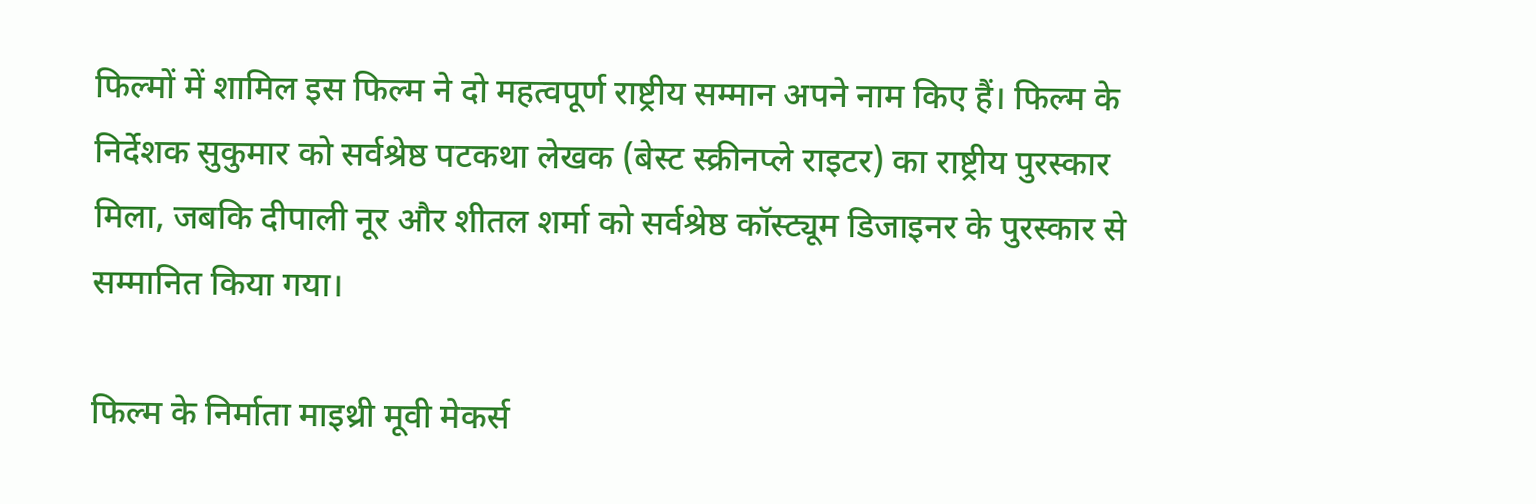फिल्मों में शामिल इस फिल्म ने दो महत्वपूर्ण राष्ट्रीय सम्मान अपने नाम किए हैं। फिल्म के निर्देशक सुकुमार को सर्वश्रेष्ठ पटकथा लेखक (बेस्ट स्क्रीनप्ले राइटर) का राष्ट्रीय पुरस्कार मिला, जबकि दीपाली नूर और शीतल शर्मा को सर्वश्रेष्ठ कॉस्ट्यूम डिजाइनर के पुरस्कार से सम्मानित किया गया।

फिल्म के निर्माता माइथ्री मूवी मेकर्स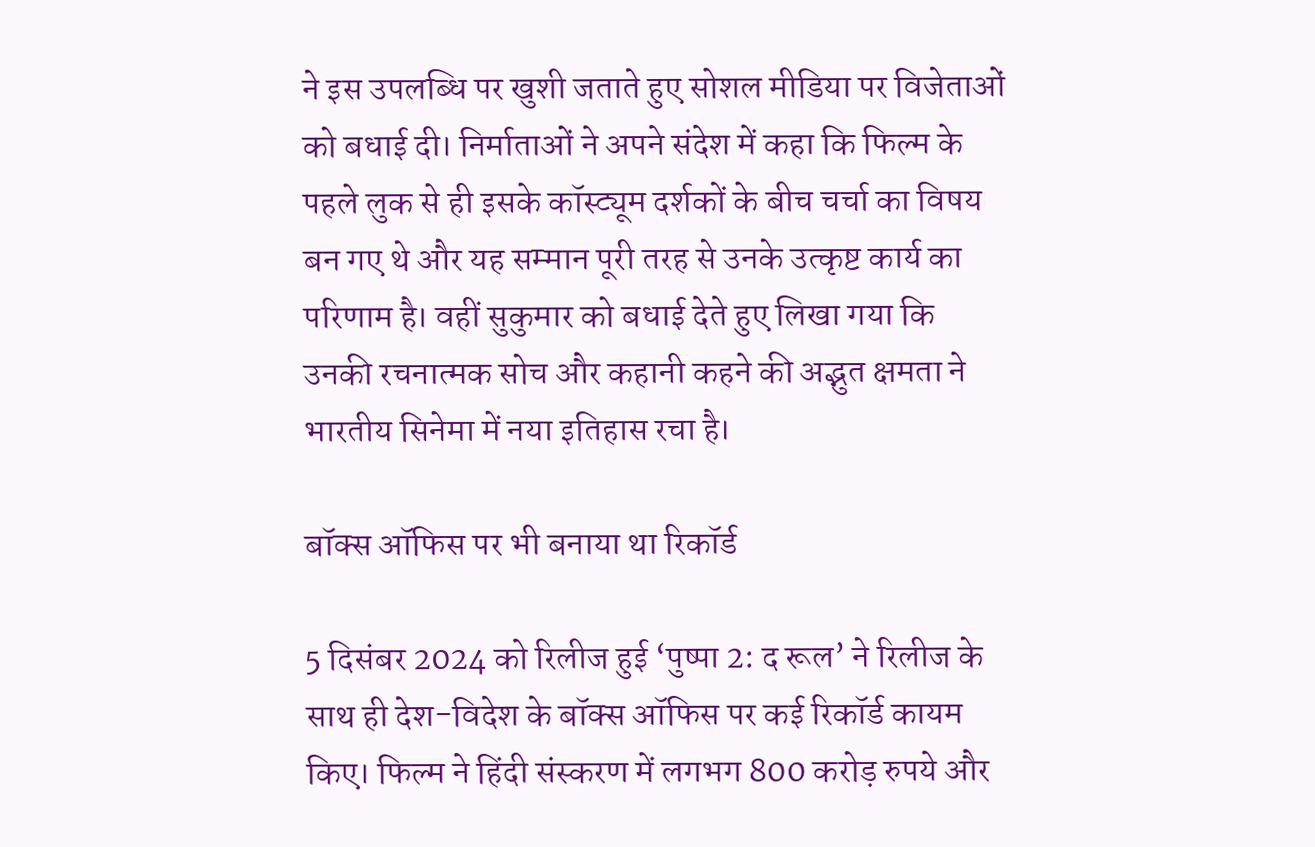ने इस उपलब्धि पर खुशी जताते हुए सोशल मीडिया पर विजेताओं को बधाई दी। निर्माताओं ने अपने संदेश में कहा कि फिल्म के पहले लुक से ही इसके कॉस्ट्यूम दर्शकों के बीच चर्चा का विषय बन गए थे और यह सम्मान पूरी तरह से उनके उत्कृष्ट कार्य का परिणाम है। वहीं सुकुमार को बधाई देते हुए लिखा गया कि उनकी रचनात्मक सोच और कहानी कहने की अद्भुत क्षमता ने भारतीय सिनेमा में नया इतिहास रचा है।

बॉक्स ऑफिस पर भी बनाया था रिकॉर्ड

5 दिसंबर 2024 को रिलीज हुई ‘पुष्पा 2: द रूल’ ने रिलीज के साथ ही देश-विदेश के बॉक्स ऑफिस पर कई रिकॉर्ड कायम किए। फिल्म ने हिंदी संस्करण में लगभग 800 करोड़ रुपये और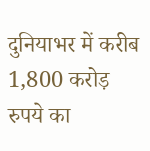दुनियाभर में करीब 1,800 करोड़ रुपये का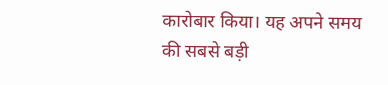कारोबार किया। यह अपने समय की सबसे बड़ी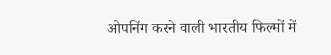ओपनिंग करने वाली भारतीय फिल्मों में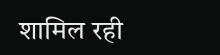शामिल रही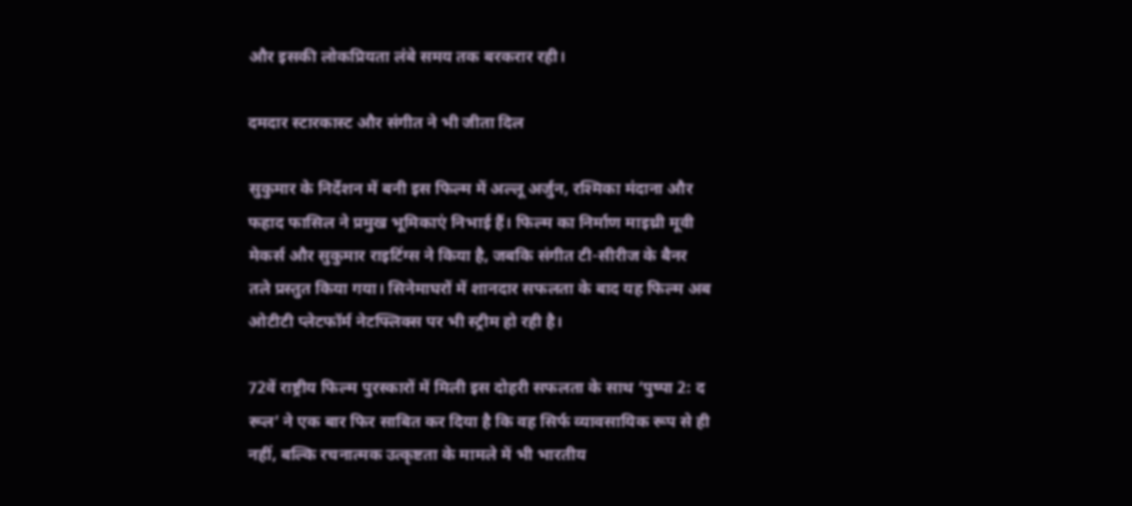और इसकी लोकप्रियता लंबे समय तक बरकरार रही।

दमदार स्टारकास्ट और संगीत ने भी जीता दिल

सुकुमार के निर्देशन में बनी इस फिल्म में अल्लू अर्जुन, रश्मिका मंदाना और फहाद फासिल ने प्रमुख भूमिकाएं निभाई हैं। फिल्म का निर्माण माइथ्री मूवी मेकर्स और सुकुमार राइटिंग्स ने किया है, जबकि संगीत टी-सीरीज के बैनर तले प्रस्तुत किया गया। सिनेमाघरों में शानदार सफलता के बाद यह फिल्म अब ओटीटी प्लेटफॉर्म नेटफ्लिक्स पर भी स्ट्रीम हो रही है।

72वें राष्ट्रीय फिल्म पुरस्कारों में मिली इस दोहरी सफलता के साथ ‘पुष्पा 2: द रूल’ ने एक बार फिर साबित कर दिया है कि वह सिर्फ व्यावसायिक रूप से ही नहीं, बल्कि रचनात्मक उत्कृष्टता के मामले में भी भारतीय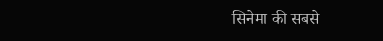सिनेमा की सबसे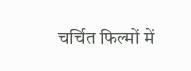चर्चित फिल्मों में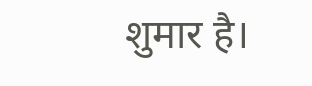शुमार है।